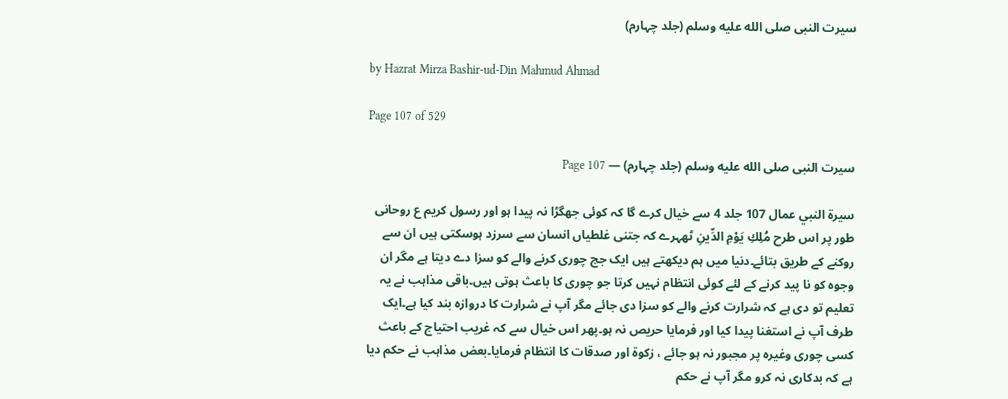سیرت النبی صلى الله عليه وسلم (جلد چہارم)

by Hazrat Mirza Bashir-ud-Din Mahmud Ahmad

Page 107 of 529

سیرت النبی صلى الله عليه وسلم (جلد چہارم) — Page 107

سيرة النبي عمال 107 جلد 4 سے خیال کرے گا کہ کوئی جھگڑا نہ پیدا ہو اور رسول کریم ع روحانی طور پر اس طرح مُلِكِ يَوْمِ الدِّينِ ٹھہرے کہ جتنی غلطیاں انسان سے سرزد ہوسکتی ہیں ان سے روکنے کے طریق بتائے۔دنیا میں ہم دیکھتے ہیں ایک جج چوری کرنے والے کو سزا دے دیتا ہے مگر ان وجوہ کو نا پید کرنے کے لئے کوئی انتظام نہیں کرتا جو چوری کا باعث ہوتی ہیں۔باقی مذاہب نے یہ تعلیم تو دی ہے کہ شرارت کرنے والے کو سزا دی جائے مگر آپ نے شرارت کا دروازہ بند کیا ہے۔ایک طرف آپ نے استغنا پیدا کیا اور فرمایا حریص نہ ہو۔پھر اس خیال سے کہ غریب احتیاج کے باعث کسی چوری وغیرہ پر مجبور نہ ہو جائے ، زکوۃ اور صدقات کا انتظام فرمایا۔بعض مذاہب نے حکم دیا ہے کہ بدکاری نہ کرو مگر آپ نے حکم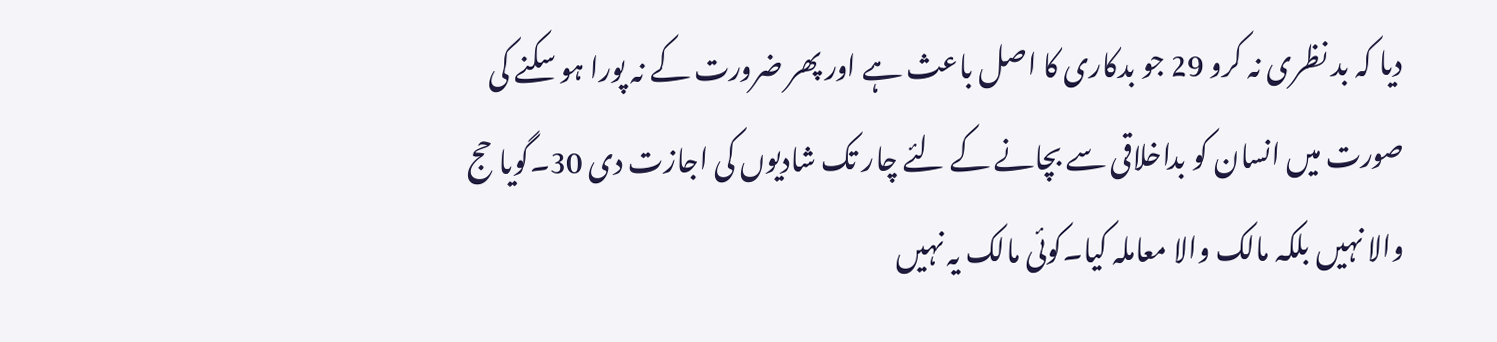دیا کہ بد نظری نہ کرو 29 جو بدکاری کا اصل باعث ہے اور پھر ضرورت کے نہ پورا ہو سکنے کی صورت میں انسان کو بداخلاقی سے بچانے کے لئے چار تک شادیوں کی اجازت دی 30۔گویا حج والا نہیں بلکہ مالک والا معاملہ کیا۔کوئی مالک یہ نہیں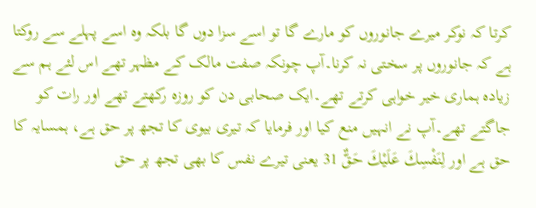کرتا کہ نوکر میرے جانوروں کو مارے گا تو اسے سزا دوں گا بلکہ وہ اسے پہلے سے روکتا ہے کہ جانوروں پر سختی نہ کرنا۔آپ چونکہ صفت مالک کے مظہر تھے اس لئے ہم سے زیادہ ہماری خیر خواہی کرتے تھے۔ایک صحابی دن کو روزہ رکھتے تھے اور رات کو جاگتے تھے۔آپ نے انہیں منع کیا اور فرمایا کہ تیری بیوی کا تجھ پر حق ہے، ہمسایہ کا حق ہے اور لِنَفْسِكَ عَلَيْكَ حَقٌّ 31 یعنی تیرے نفس کا بھی تجھ پر حق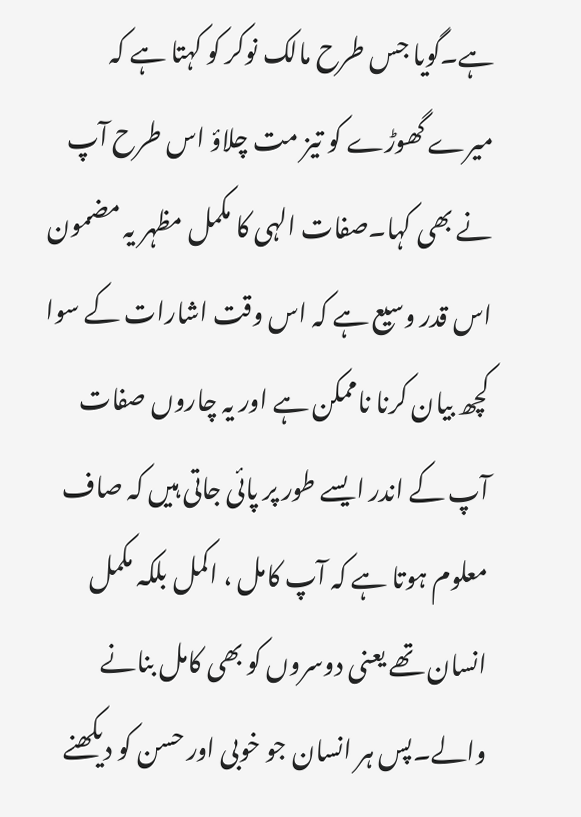ہے۔گویا جس طرح مالک نوکر کو کہتا ہے کہ میرے گھوڑے کو تیز مت چلاؤ اس طرح آپ نے بھی کہا۔صفات الہی کا مکمل مظہر یہ مضمون اس قدر وسیع ہے کہ اس وقت اشارات کے سوا کچھ بیان کرنا ناممکن ہے اور یہ چاروں صفات آپ کے اندر ایسے طور پر پائی جاتی ہیں کہ صاف معلوم ہوتا ہے کہ آپ کامل ، اکمل بلکہ مکمل انسان تھے یعنی دوسروں کو بھی کامل بنانے والے۔پس ہر انسان جو خوبی اور حسن کو دیکھنے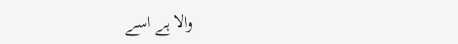والا ہے اسے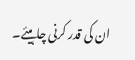ان کی قدر کرنی چاہیئے۔